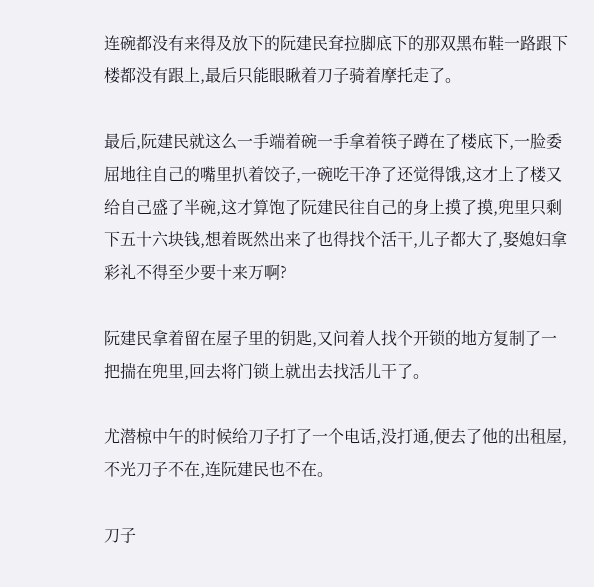连碗都没有来得及放下的阮建民耷拉脚底下的那双黑布鞋一路跟下楼都没有跟上,最后只能眼瞅着刀子骑着摩托走了。

最后,阮建民就这么一手端着碗一手拿着筷子蹲在了楼底下,一脸委屈地往自己的嘴里扒着饺子,一碗吃干净了还觉得饿,这才上了楼又给自己盛了半碗,这才算饱了阮建民往自己的身上摸了摸,兜里只剩下五十六块钱,想着既然出来了也得找个活干,儿子都大了,娶媳妇拿彩礼不得至少要十来万啊?

阮建民拿着留在屋子里的钥匙,又问着人找个开锁的地方复制了一把揣在兜里,回去将门锁上就出去找活儿干了。

尤潜椋中午的时候给刀子打了一个电话,没打通,便去了他的出租屋,不光刀子不在,连阮建民也不在。

刀子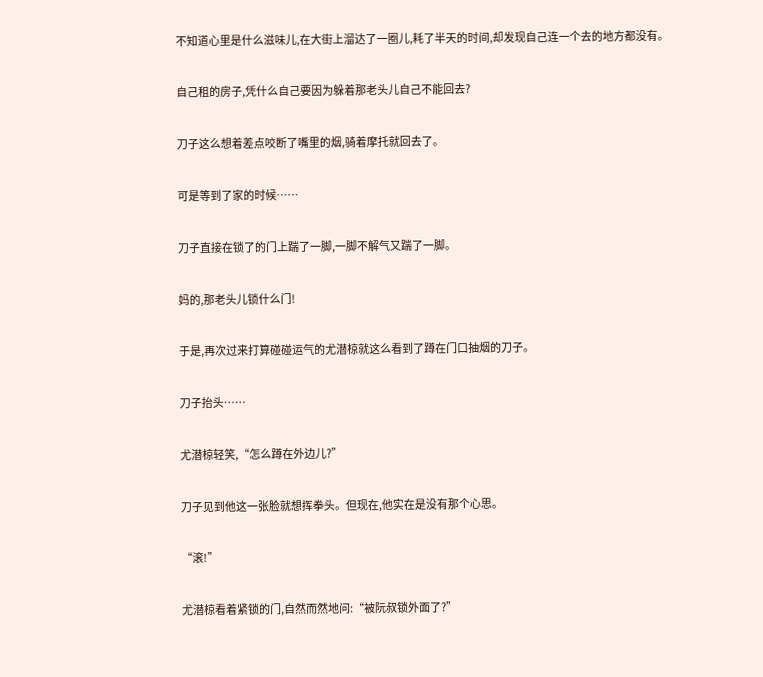不知道心里是什么滋味儿,在大街上溜达了一圈儿,耗了半天的时间,却发现自己连一个去的地方都没有。

自己租的房子,凭什么自己要因为躲着那老头儿自己不能回去?

刀子这么想着差点咬断了嘴里的烟,骑着摩托就回去了。

可是等到了家的时候……

刀子直接在锁了的门上踹了一脚,一脚不解气又踹了一脚。

妈的,那老头儿锁什么门!

于是,再次过来打算碰碰运气的尤潜椋就这么看到了蹲在门口抽烟的刀子。

刀子抬头……

尤潜椋轻笑,“怎么蹲在外边儿?”

刀子见到他这一张脸就想挥拳头。但现在,他实在是没有那个心思。

“滚!”

尤潜椋看着紧锁的门,自然而然地问:“被阮叔锁外面了?”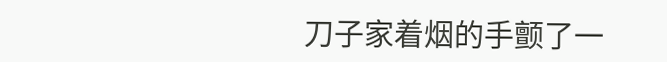刀子家着烟的手颤了一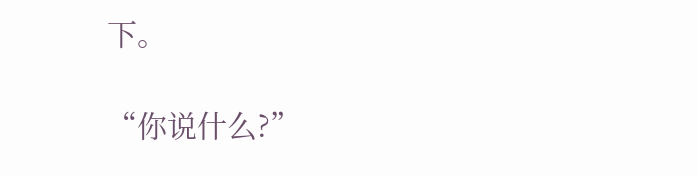下。

“你说什么?”